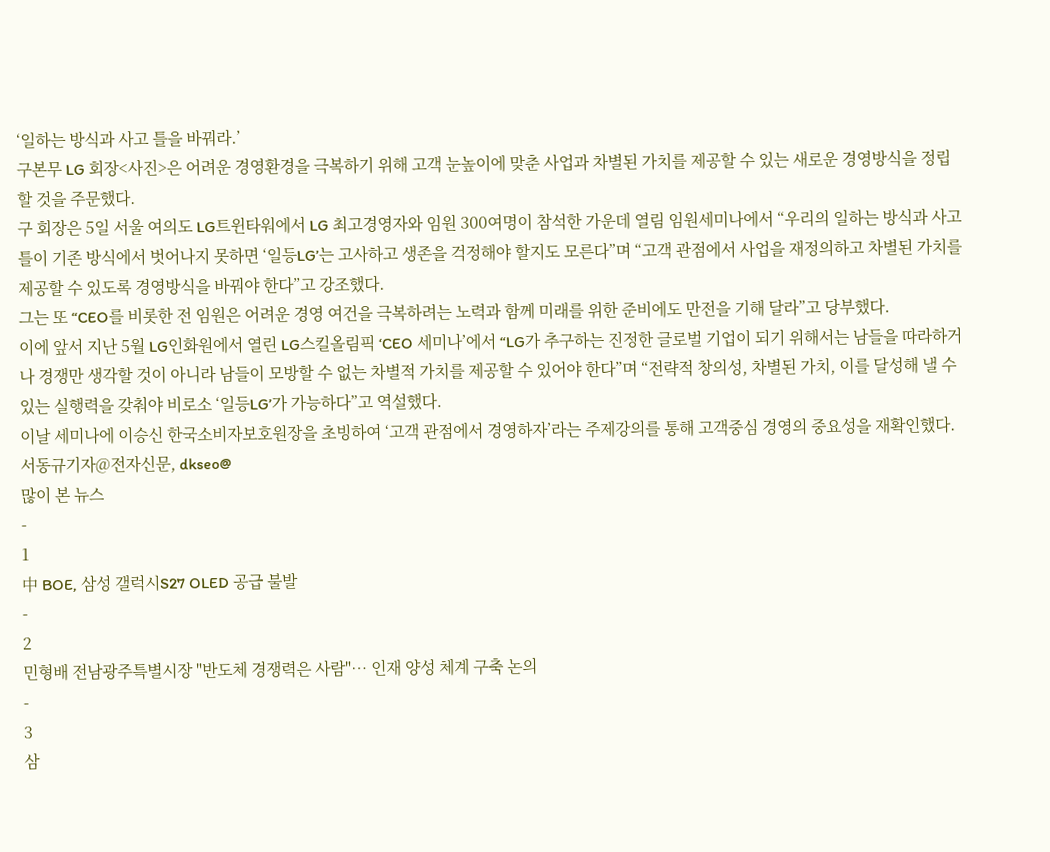‘일하는 방식과 사고 틀을 바꿔라.’
구본무 LG 회장<사진>은 어려운 경영환경을 극복하기 위해 고객 눈높이에 맞춘 사업과 차별된 가치를 제공할 수 있는 새로운 경영방식을 정립할 것을 주문했다.
구 회장은 5일 서울 여의도 LG트윈타워에서 LG 최고경영자와 임원 300여명이 참석한 가운데 열림 임원세미나에서 “우리의 일하는 방식과 사고 틀이 기존 방식에서 벗어나지 못하면 ‘일등LG’는 고사하고 생존을 걱정해야 할지도 모른다”며 “고객 관점에서 사업을 재정의하고 차별된 가치를 제공할 수 있도록 경영방식을 바꿔야 한다”고 강조했다.
그는 또 “CEO를 비롯한 전 임원은 어려운 경영 여건을 극복하려는 노력과 함께 미래를 위한 준비에도 만전을 기해 달라”고 당부했다.
이에 앞서 지난 5월 LG인화원에서 열린 LG스킬올림픽 ‘CEO 세미나’에서 “LG가 추구하는 진정한 글로벌 기업이 되기 위해서는 남들을 따라하거나 경쟁만 생각할 것이 아니라 남들이 모방할 수 없는 차별적 가치를 제공할 수 있어야 한다”며 “전략적 창의성, 차별된 가치, 이를 달성해 낼 수 있는 실행력을 갖춰야 비로소 ‘일등LG’가 가능하다”고 역설했다.
이날 세미나에 이승신 한국소비자보호원장을 초빙하여 ‘고객 관점에서 경영하자’라는 주제강의를 통해 고객중심 경영의 중요성을 재확인했다.
서동규기자@전자신문, dkseo@
많이 본 뉴스
-
1
中 BOE, 삼성 갤럭시S27 OLED 공급 불발
-
2
민형배 전남광주특별시장 "반도체 경쟁력은 사람"… 인재 양성 체계 구축 논의
-
3
삼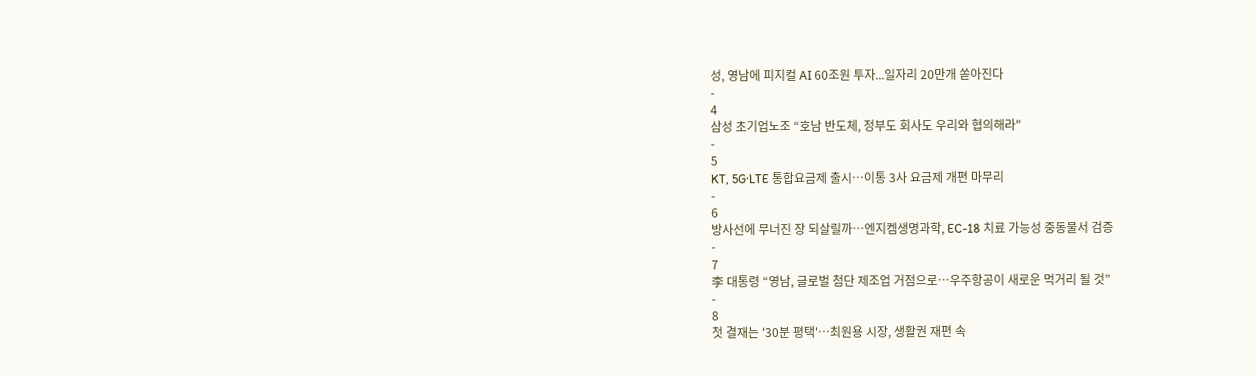성, 영남에 피지컬 AI 60조원 투자...일자리 20만개 쏟아진다
-
4
삼성 초기업노조 “호남 반도체, 정부도 회사도 우리와 협의해라"
-
5
KT, 5G·LTE 통합요금제 출시…이통 3사 요금제 개편 마무리
-
6
방사선에 무너진 장 되살릴까…엔지켐생명과학, EC-18 치료 가능성 중동물서 검증
-
7
李 대통령 “영남, 글로벌 첨단 제조업 거점으로…우주항공이 새로운 먹거리 될 것”
-
8
첫 결재는 '30분 평택'…최원용 시장, 생활권 재편 속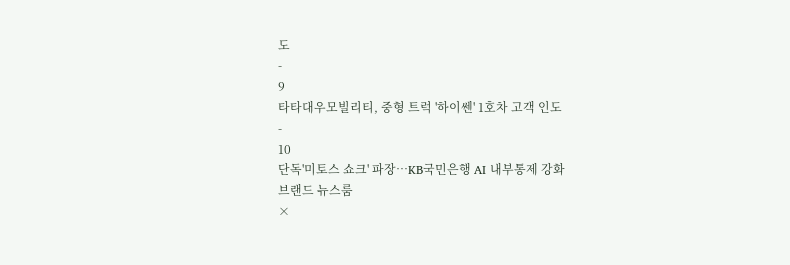도
-
9
타타대우모빌리티, 중형 트럭 '하이쎈' 1호차 고객 인도
-
10
단독'미토스 쇼크' 파장…KB국민은행 AI 내부통제 강화
브랜드 뉴스룸
×